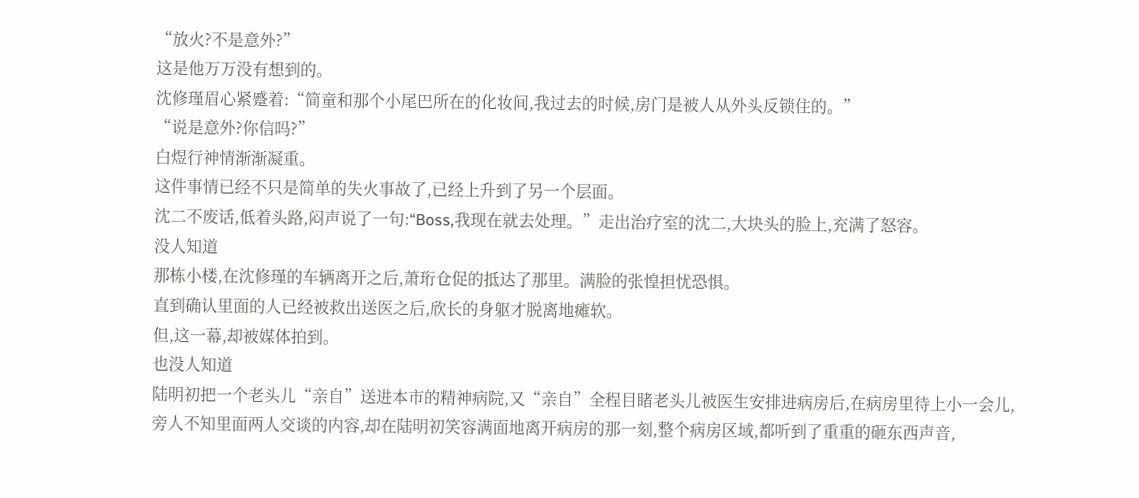“放火?不是意外?”
这是他万万没有想到的。
沈修瑾眉心紧蹙着:“简童和那个小尾巴所在的化妆间,我过去的时候,房门是被人从外头反锁住的。”
“说是意外?你信吗?”
白煜行神情渐渐凝重。
这件事情已经不只是简单的失火事故了,已经上升到了另一个层面。
沈二不废话,低着头路,闷声说了一句:“Boss,我现在就去处理。”走出治疗室的沈二,大块头的脸上,充满了怒容。
没人知道
那栋小楼,在沈修瑾的车辆离开之后,萧珩仓促的抵达了那里。满脸的张惶担忧恐惧。
直到确认里面的人已经被救出送医之后,欣长的身躯才脱离地瘫软。
但,这一幕,却被媒体拍到。
也没人知道
陆明初把一个老头儿“亲自”送进本市的精神病院,又“亲自”全程目睹老头儿被医生安排进病房后,在病房里待上小一会儿,
旁人不知里面两人交谈的内容,却在陆明初笑容满面地离开病房的那一刻,整个病房区域,都听到了重重的砸东西声音,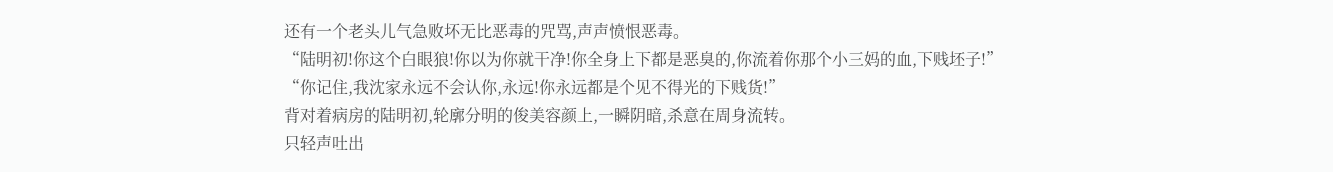还有一个老头儿气急败坏无比恶毒的咒骂,声声愤恨恶毒。
“陆明初!你这个白眼狼!你以为你就干净!你全身上下都是恶臭的,你流着你那个小三妈的血,下贱坯子!”
“你记住,我沈家永远不会认你,永远!你永远都是个见不得光的下贱货!”
背对着病房的陆明初,轮廓分明的俊美容颜上,一瞬阴暗,杀意在周身流转。
只轻声吐出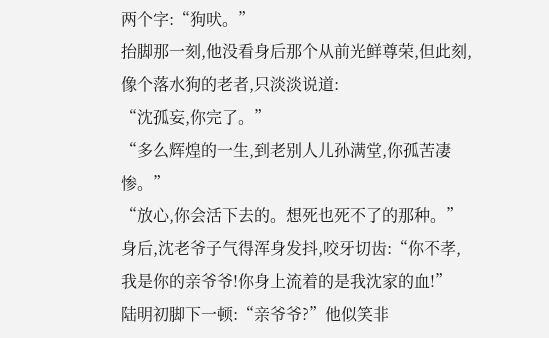两个字:“狗吠。”
抬脚那一刻,他没看身后那个从前光鲜尊荣,但此刻,像个落水狗的老者,只淡淡说道:
“沈孤妄,你完了。”
“多么辉煌的一生,到老别人儿孙满堂,你孤苦凄惨。”
“放心,你会活下去的。想死也死不了的那种。”
身后,沈老爷子气得浑身发抖,咬牙切齿:“你不孝,我是你的亲爷爷!你身上流着的是我沈家的血!”
陆明初脚下一顿:“亲爷爷?”他似笑非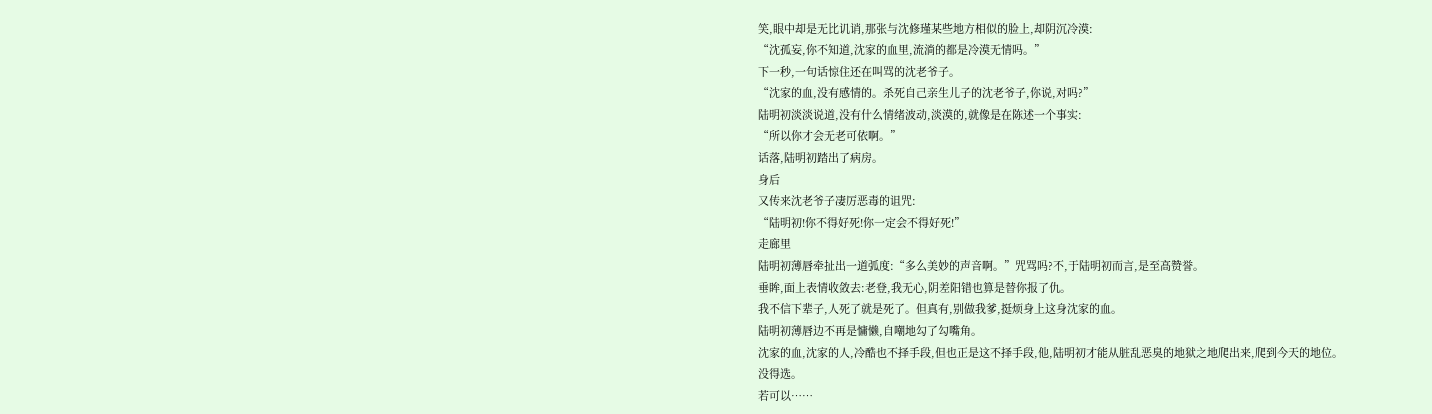笑,眼中却是无比讥诮,那张与沈修瑾某些地方相似的脸上,却阴沉冷漠:
“沈孤妄,你不知道,沈家的血里,流淌的都是冷漠无情吗。”
下一秒,一句话惊住还在叫骂的沈老爷子。
“沈家的血,没有感情的。杀死自己亲生儿子的沈老爷子,你说,对吗?”
陆明初淡淡说道,没有什么情绪波动,淡漠的,就像是在陈述一个事实:
“所以你才会无老可依啊。”
话落,陆明初踏出了病房。
身后
又传来沈老爷子凄厉恶毒的诅咒:
“陆明初!你不得好死!你一定会不得好死!”
走廊里
陆明初薄唇牵扯出一道弧度:“多么美妙的声音啊。”咒骂吗?不,于陆明初而言,是至高赞誉。
垂眸,面上表情收敛去:老登,我无心,阴差阳错也算是替你报了仇。
我不信下辈子,人死了就是死了。但真有,别做我爹,挺烦身上这身沈家的血。
陆明初薄唇边不再是慵懒,自嘲地勾了勾嘴角。
沈家的血,沈家的人,冷酷也不择手段,但也正是这不择手段,他,陆明初才能从脏乱恶臭的地狱之地爬出来,爬到今天的地位。
没得选。
若可以……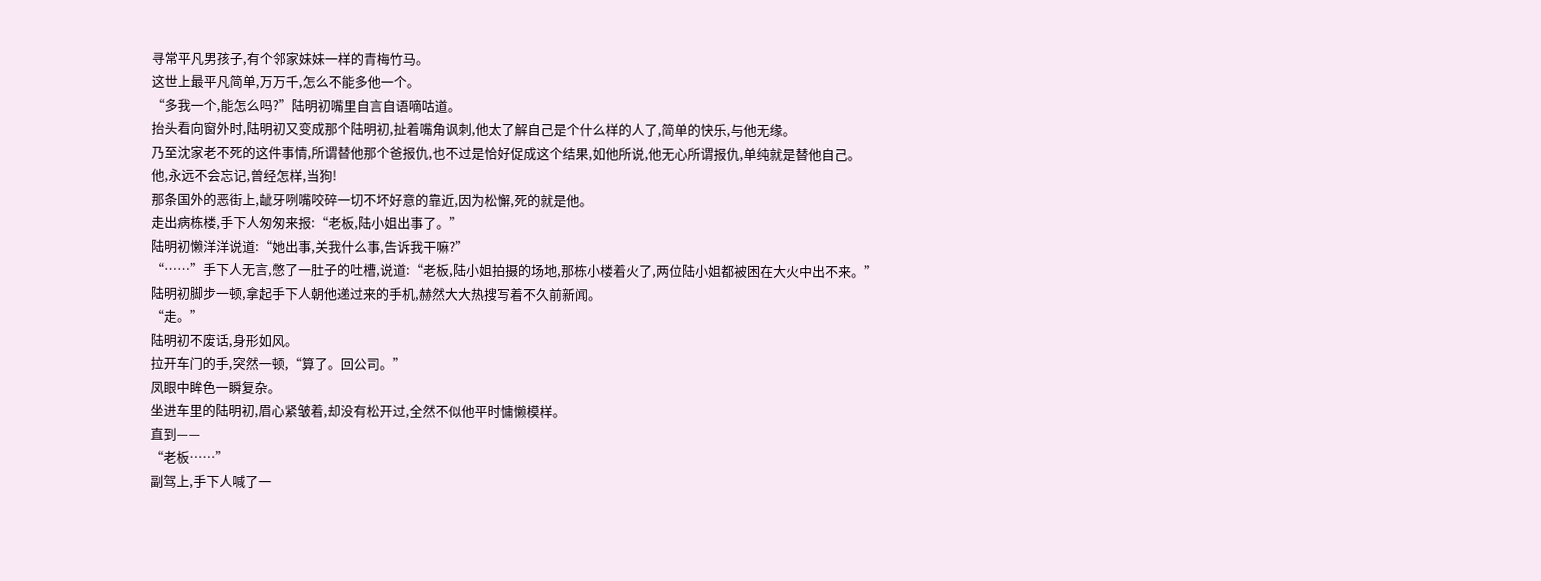寻常平凡男孩子,有个邻家妹妹一样的青梅竹马。
这世上最平凡简单,万万千,怎么不能多他一个。
“多我一个,能怎么吗?”陆明初嘴里自言自语嘀咕道。
抬头看向窗外时,陆明初又变成那个陆明初,扯着嘴角讽刺,他太了解自己是个什么样的人了,简单的快乐,与他无缘。
乃至沈家老不死的这件事情,所谓替他那个爸报仇,也不过是恰好促成这个结果,如他所说,他无心所谓报仇,单纯就是替他自己。
他,永远不会忘记,曾经怎样,当狗!
那条国外的恶街上,龇牙咧嘴咬碎一切不坏好意的靠近,因为松懈,死的就是他。
走出病栋楼,手下人匆匆来报:“老板,陆小姐出事了。”
陆明初懒洋洋说道:“她出事,关我什么事,告诉我干嘛?”
“……”手下人无言,憋了一肚子的吐槽,说道:“老板,陆小姐拍摄的场地,那栋小楼着火了,两位陆小姐都被困在大火中出不来。”
陆明初脚步一顿,拿起手下人朝他递过来的手机,赫然大大热搜写着不久前新闻。
“走。”
陆明初不废话,身形如风。
拉开车门的手,突然一顿,“算了。回公司。”
凤眼中眸色一瞬复杂。
坐进车里的陆明初,眉心紧皱着,却没有松开过,全然不似他平时慵懒模样。
直到——
“老板……”
副驾上,手下人喊了一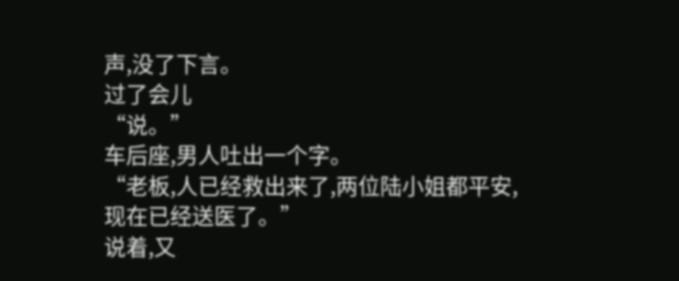声,没了下言。
过了会儿
“说。”
车后座,男人吐出一个字。
“老板,人已经救出来了,两位陆小姐都平安,现在已经送医了。”
说着,又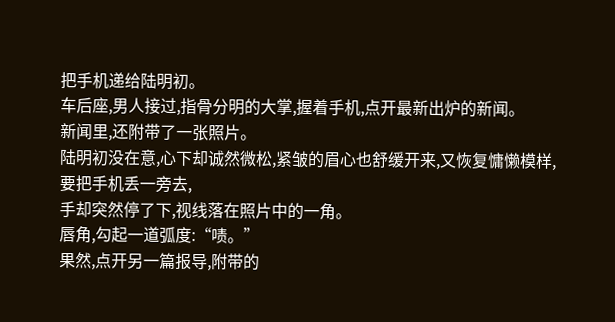把手机递给陆明初。
车后座,男人接过,指骨分明的大掌,握着手机,点开最新出炉的新闻。
新闻里,还附带了一张照片。
陆明初没在意,心下却诚然微松,紧皱的眉心也舒缓开来,又恢复慵懒模样,要把手机丢一旁去,
手却突然停了下,视线落在照片中的一角。
唇角,勾起一道弧度:“啧。”
果然,点开另一篇报导,附带的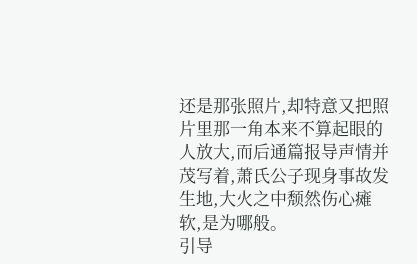还是那张照片,却特意又把照片里那一角本来不算起眼的人放大,而后通篇报导声情并茂写着,萧氏公子现身事故发生地,大火之中颓然伤心瘫软,是为哪般。
引导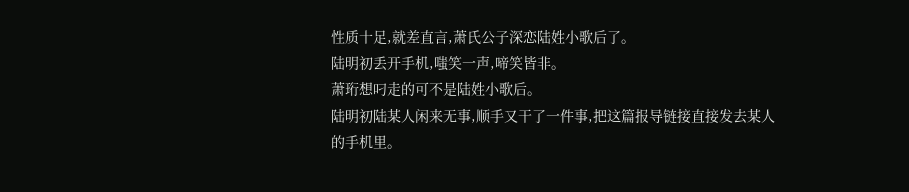性质十足,就差直言,萧氏公子深恋陆姓小歌后了。
陆明初丢开手机,嗤笑一声,啼笑皆非。
萧珩想叼走的可不是陆姓小歌后。
陆明初陆某人闲来无事,顺手又干了一件事,把这篇报导链接直接发去某人的手机里。